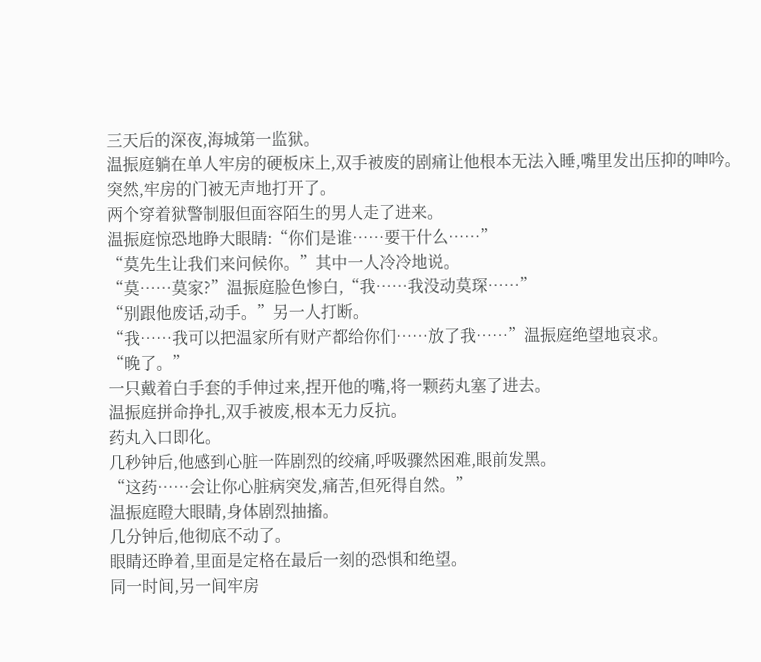三天后的深夜,海城第一监狱。
温振庭躺在单人牢房的硬板床上,双手被废的剧痛让他根本无法入睡,嘴里发出压抑的呻吟。
突然,牢房的门被无声地打开了。
两个穿着狱警制服但面容陌生的男人走了进来。
温振庭惊恐地睁大眼睛:“你们是谁……要干什么……”
“莫先生让我们来问候你。”其中一人冷冷地说。
“莫……莫家?”温振庭脸色惨白,“我……我没动莫琛……”
“别跟他废话,动手。”另一人打断。
“我……我可以把温家所有财产都给你们……放了我……”温振庭绝望地哀求。
“晚了。”
一只戴着白手套的手伸过来,捏开他的嘴,将一颗药丸塞了进去。
温振庭拼命挣扎,双手被废,根本无力反抗。
药丸入口即化。
几秒钟后,他感到心脏一阵剧烈的绞痛,呼吸骤然困难,眼前发黑。
“这药……会让你心脏病突发,痛苦,但死得自然。”
温振庭瞪大眼睛,身体剧烈抽搐。
几分钟后,他彻底不动了。
眼睛还睁着,里面是定格在最后一刻的恐惧和绝望。
同一时间,另一间牢房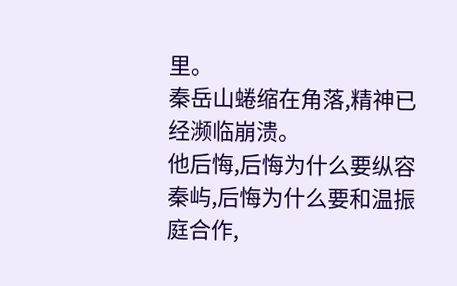里。
秦岳山蜷缩在角落,精神已经濒临崩溃。
他后悔,后悔为什么要纵容秦屿,后悔为什么要和温振庭合作,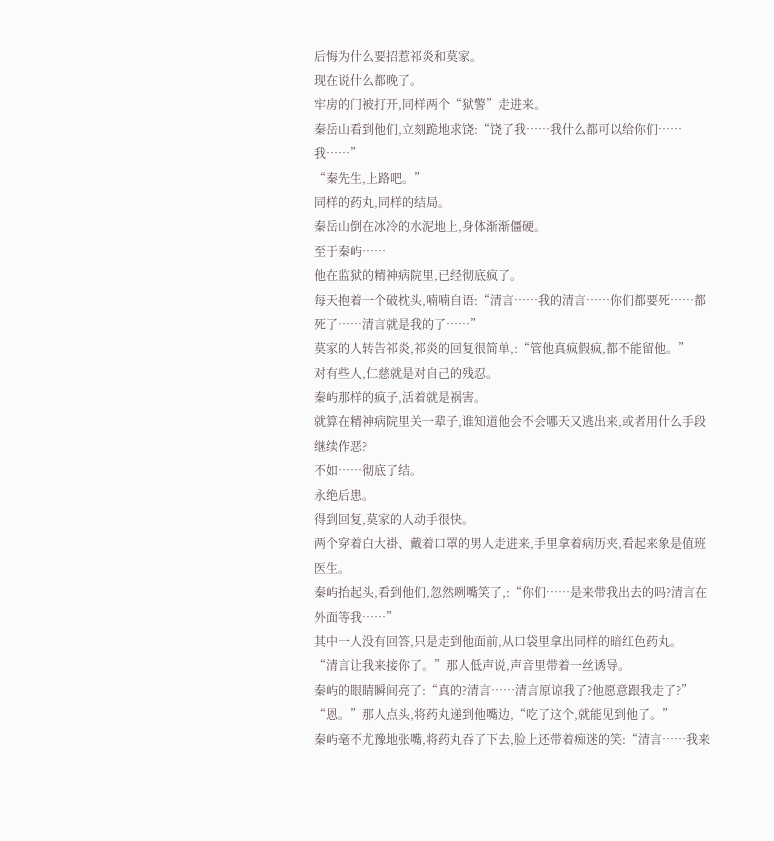后悔为什么要招惹祁炎和莫家。
现在说什么都晚了。
牢房的门被打开,同样两个“狱警”走进来。
秦岳山看到他们,立刻跪地求饶:“饶了我……我什么都可以给你们……我……”
“秦先生,上路吧。”
同样的药丸,同样的结局。
秦岳山倒在冰冷的水泥地上,身体渐渐僵硬。
至于秦屿……
他在监狱的精神病院里,已经彻底疯了。
每天抱着一个破枕头,喃喃自语:“清言……我的清言……你们都要死……都死了……清言就是我的了……”
莫家的人转告祁炎,祁炎的回复很简单,:“管他真疯假疯,都不能留他。”
对有些人,仁慈就是对自己的残忍。
秦屿那样的疯子,活着就是祸害。
就算在精神病院里关一辈子,谁知道他会不会哪天又逃出来,或者用什么手段继续作恶?
不如……彻底了结。
永绝后患。
得到回复,莫家的人动手很快。
两个穿着白大褂、戴着口罩的男人走进来,手里拿着病历夹,看起来象是值班医生。
秦屿抬起头,看到他们,忽然咧嘴笑了,:“你们……是来带我出去的吗?清言在外面等我……”
其中一人没有回答,只是走到他面前,从口袋里拿出同样的暗红色药丸。
“清言让我来接你了。”那人低声说,声音里带着一丝诱导。
秦屿的眼睛瞬间亮了:“真的?清言……清言原谅我了?他愿意跟我走了?”
“恩。”那人点头,将药丸递到他嘴边,“吃了这个,就能见到他了。”
秦屿毫不尤豫地张嘴,将药丸吞了下去,脸上还带着痴迷的笑:“清言……我来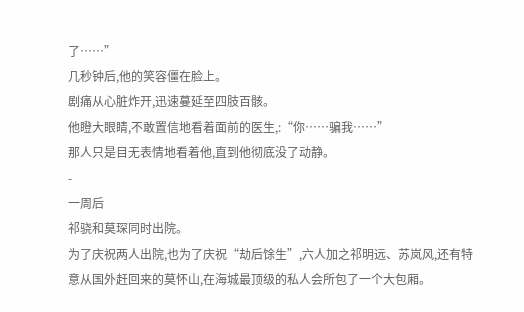了……”
几秒钟后,他的笑容僵在脸上。
剧痛从心脏炸开,迅速蔓延至四肢百骸。
他瞪大眼睛,不敢置信地看着面前的医生,:“你……骗我……”
那人只是目无表情地看着他,直到他彻底没了动静。
-
一周后
祁骁和莫琛同时出院。
为了庆祝两人出院,也为了庆祝“劫后馀生”,六人加之祁明远、苏岚风,还有特意从国外赶回来的莫怀山,在海城最顶级的私人会所包了一个大包厢。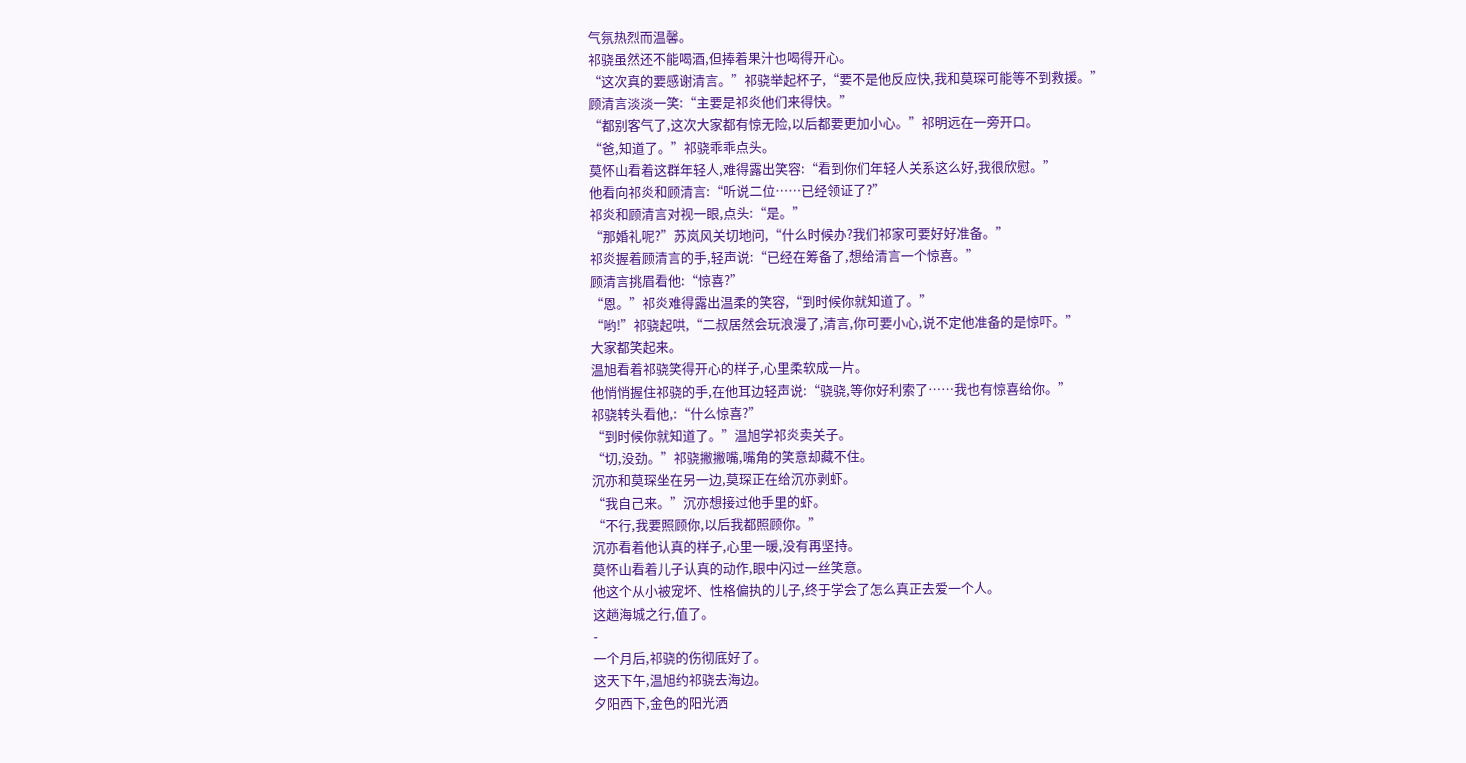气氛热烈而温馨。
祁骁虽然还不能喝酒,但捧着果汁也喝得开心。
“这次真的要感谢清言。”祁骁举起杯子,“要不是他反应快,我和莫琛可能等不到救援。”
顾清言淡淡一笑:“主要是祁炎他们来得快。”
“都别客气了,这次大家都有惊无险,以后都要更加小心。”祁明远在一旁开口。
“爸,知道了。”祁骁乖乖点头。
莫怀山看着这群年轻人,难得露出笑容:“看到你们年轻人关系这么好,我很欣慰。”
他看向祁炎和顾清言:“听说二位……已经领证了?”
祁炎和顾清言对视一眼,点头:“是。”
“那婚礼呢?”苏岚风关切地问,“什么时候办?我们祁家可要好好准备。”
祁炎握着顾清言的手,轻声说:“已经在筹备了,想给清言一个惊喜。”
顾清言挑眉看他:“惊喜?”
“恩。”祁炎难得露出温柔的笑容,“到时候你就知道了。”
“哟!”祁骁起哄,“二叔居然会玩浪漫了,清言,你可要小心,说不定他准备的是惊吓。”
大家都笑起来。
温旭看着祁骁笑得开心的样子,心里柔软成一片。
他悄悄握住祁骁的手,在他耳边轻声说:“骁骁,等你好利索了……我也有惊喜给你。”
祁骁转头看他,:“什么惊喜?”
“到时候你就知道了。”温旭学祁炎卖关子。
“切,没劲。”祁骁撇撇嘴,嘴角的笑意却藏不住。
沉亦和莫琛坐在另一边,莫琛正在给沉亦剥虾。
“我自己来。”沉亦想接过他手里的虾。
“不行,我要照顾你,以后我都照顾你。”
沉亦看着他认真的样子,心里一暖,没有再坚持。
莫怀山看着儿子认真的动作,眼中闪过一丝笑意。
他这个从小被宠坏、性格偏执的儿子,终于学会了怎么真正去爱一个人。
这趟海城之行,值了。
-
一个月后,祁骁的伤彻底好了。
这天下午,温旭约祁骁去海边。
夕阳西下,金色的阳光洒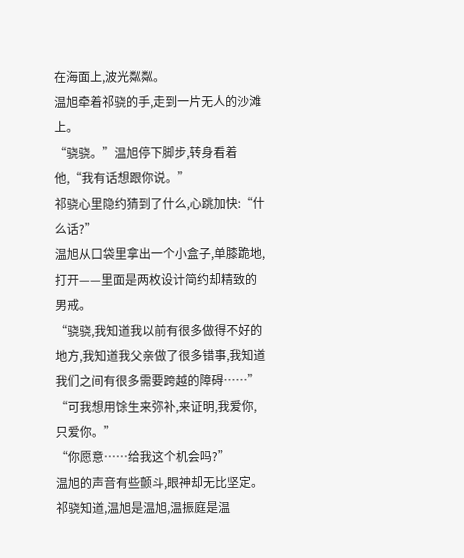在海面上,波光粼粼。
温旭牵着祁骁的手,走到一片无人的沙滩上。
“骁骁。”温旭停下脚步,转身看着他,“我有话想跟你说。”
祁骁心里隐约猜到了什么,心跳加快:“什么话?”
温旭从口袋里拿出一个小盒子,单膝跪地,打开——里面是两枚设计简约却精致的男戒。
“骁骁,我知道我以前有很多做得不好的地方,我知道我父亲做了很多错事,我知道我们之间有很多需要跨越的障碍……”
“可我想用馀生来弥补,来证明,我爱你,只爱你。”
“你愿意……给我这个机会吗?”
温旭的声音有些颤斗,眼神却无比坚定。
祁骁知道,温旭是温旭,温振庭是温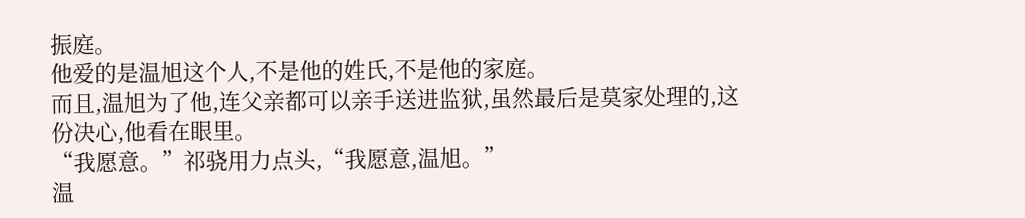振庭。
他爱的是温旭这个人,不是他的姓氏,不是他的家庭。
而且,温旭为了他,连父亲都可以亲手送进监狱,虽然最后是莫家处理的,这份决心,他看在眼里。
“我愿意。”祁骁用力点头,“我愿意,温旭。”
温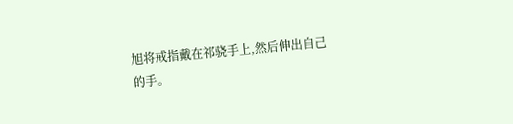旭将戒指戴在祁骁手上,然后伸出自己的手。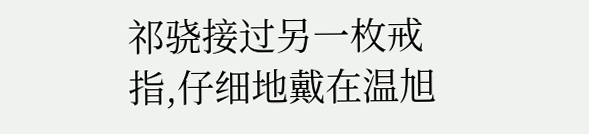祁骁接过另一枚戒指,仔细地戴在温旭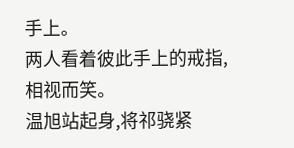手上。
两人看着彼此手上的戒指,相视而笑。
温旭站起身,将祁骁紧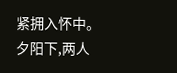紧拥入怀中。
夕阳下,两人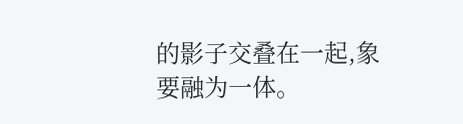的影子交叠在一起,象要融为一体。